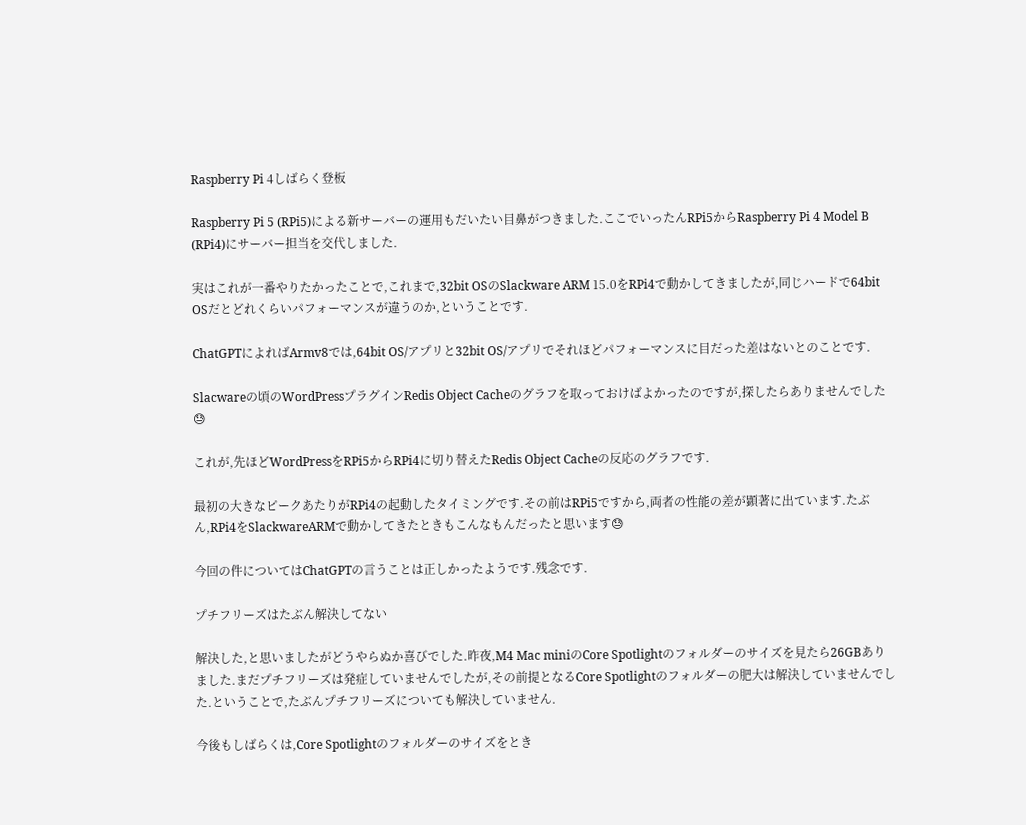Raspberry Pi 4しばらく登板

Raspberry Pi 5 (RPi5)による新サーバーの運用もだいたい目鼻がつきました.ここでいったんRPi5からRaspberry Pi 4 Model B (RPi4)にサーバー担当を交代しました.

実はこれが一番やりたかったことで,これまで,32bit OSのSlackware ARM 15.0をRPi4で動かしてきましたが,同じハードで64bit OSだとどれくらいパフォーマンスが違うのか,ということです.

ChatGPTによればArmv8では,64bit OS/アプリと32bit OS/アプリでそれほどパフォーマンスに目だった差はないとのことです.

Slacwareの頃のWordPressプラグインRedis Object Cacheのグラフを取っておけばよかったのですが,探したらありませんでした😓

これが,先ほどWordPressをRPi5からRPi4に切り替えたRedis Object Cacheの反応のグラフです.

最初の大きなピークあたりがRPi4の起動したタイミングです.その前はRPi5ですから,両者の性能の差が顕著に出ています.たぶん,RPi4をSlackwareARMで動かしてきたときもこんなもんだったと思います😓

今回の件についてはChatGPTの言うことは正しかったようです.残念です.

プチフリーズはたぶん解決してない

解決した,と思いましたがどうやらぬか喜びでした.昨夜,M4 Mac miniのCore Spotlightのフォルダーのサイズを見たら26GBありました.まだプチフリーズは発症していませんでしたが,その前提となるCore Spotlightのフォルダーの肥大は解決していませんでした.ということで,たぶんプチフリーズについても解決していません.

今後もしばらくは,Core Spotlightのフォルダーのサイズをとき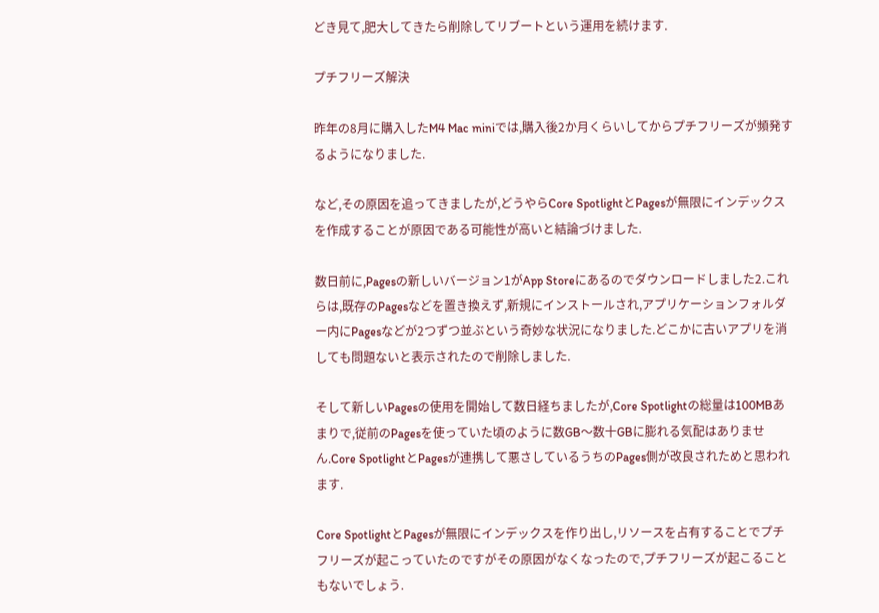どき見て,肥大してきたら削除してリブートという運用を続けます.

プチフリーズ解決

昨年の8月に購入したM4 Mac miniでは,購入後2か月くらいしてからプチフリーズが頻発するようになりました.

など,その原因を追ってきましたが,どうやらCore SpotlightとPagesが無限にインデックスを作成することが原因である可能性が高いと結論づけました.

数日前に,Pagesの新しいバージョン1がApp Storeにあるのでダウンロードしました2.これらは,既存のPagesなどを置き換えず,新規にインストールされ,アプリケーションフォルダー内にPagesなどが2つずつ並ぶという奇妙な状況になりました.どこかに古いアプリを消しても問題ないと表示されたので削除しました.

そして新しいPagesの使用を開始して数日経ちましたが,Core Spotlightの総量は100MBあまりで,従前のPagesを使っていた頃のように数GB〜数十GBに膨れる気配はありません.Core SpotlightとPagesが連携して悪さしているうちのPages側が改良されためと思われます.

Core SpotlightとPagesが無限にインデックスを作り出し,リソースを占有することでプチフリーズが起こっていたのですがその原因がなくなったので,プチフリーズが起こることもないでしょう.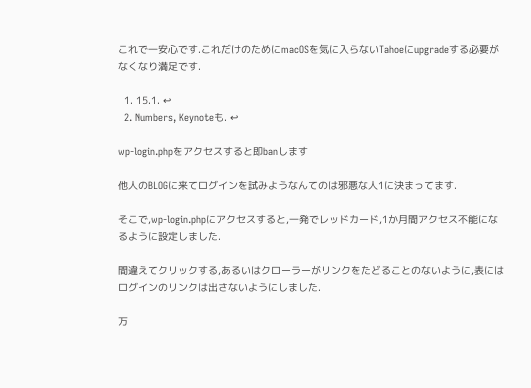これで一安心です.これだけのためにmacOSを気に入らないTahoeにupgradeする必要がなくなり満足です.

  1. 15.1. ↩
  2. Numbers, Keynoteも. ↩

wp-login.phpをアクセスすると即banします

他人のBLOGに来てログインを試みようなんてのは邪悪な人1に決まってます.

そこで,wp-login.phpにアクセスすると,一発でレッドカード,1か月間アクセス不能になるように設定しました.

間違えてクリックする,あるいはクローラーがリンクをたどることのないように,表にはログインのリンクは出さないようにしました.

万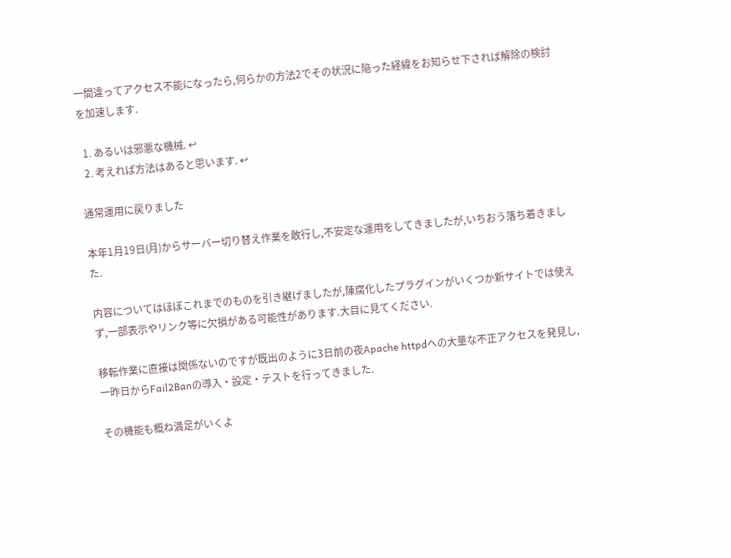一間違ってアクセス不能になったら,何らかの方法2でその状況に陥った経緯をお知らせ下されば解除の検討を加速します.

  1. あるいは邪悪な機械. ↩
  2. 考えれば方法はあると思います. ↩

通常運用に戻りました

本年1月19日(月)からサーバー切り替え作業を敢行し,不安定な運用をしてきましたが,いちおう落ち着きました.

内容についてはほぼこれまでのものを引き継げましたが,陳腐化したプラグインがいくつか新サイトでは使えず,一部表示やリンク等に欠損がある可能性があります.大目に見てください.

移転作業に直接は関係ないのですが既出のように3日前の夜Apache httpdへの大量な不正アクセスを発見し,一昨日からFail2Banの導入・設定・テストを行ってきました.

その機能も概ね満足がいくよ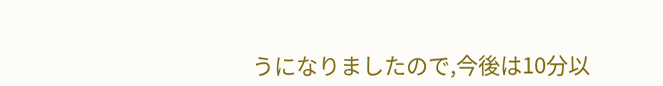うになりましたので,今後は10分以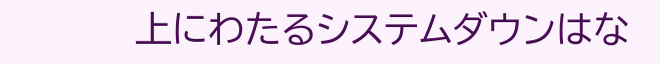上にわたるシステムダウンはな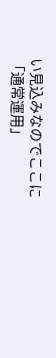い見込みなのでここに「通常運用」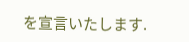を宣言いたします.